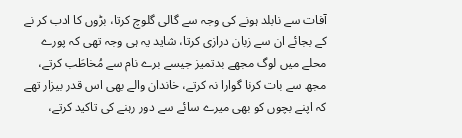آفات سے نابلد ہونے کی وجہ سے گالی گلوچ کرتا، بڑوں کا ادب کر نے کے بجائے ان سے زبان درازی کرتا، شاید یہ ہی وجہ تھی کہ پورے محلے میں لوگ مجھے بدتمیز جیسے برے نام سے مُخاطَب کرتے، مجھ سے بات کرنا گوارا نہ کرتے، خاندان والے بھی اس قدر بیزار تھے کہ اپنے بچوں کو بھی میرے سائے سے دور رہنے کی تاکید کرتے،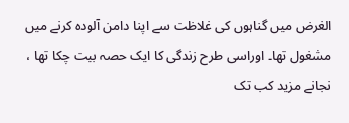الغرض میں گناہوں کی غلاظت سے اپنا دامن آلودہ کرنے میں مشغول تھا۔ اوراسی طرح زندگی کا ایک حصہ بیت چکا تھا ، نجانے مزید کب تک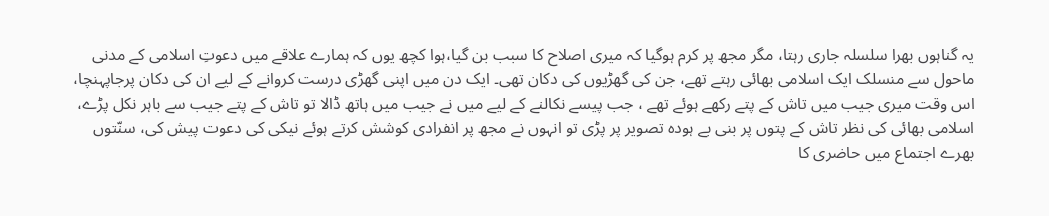یہ گناہوں بھرا سلسلہ جاری رہتا، مگر مجھ پر کرم ہوگیا کہ میری اصلاح کا سبب بن گیا،ہوا کچھ یوں کہ ہمارے علاقے میں دعوتِ اسلامی کے مدنی ماحول سے منسلک ایک اسلامی بھائی رہتے تھے، جن کی گھڑیوں کی دکان تھی۔ ایک دن میں اپنی گھڑی درست کروانے کے لیے ان کی دکان پرجاپہنچا، اس وقت میری جیب میں تاش کے پتے رکھے ہوئے تھے ، جب پیسے نکالنے کے لیے میں نے جیب میں ہاتھ ڈالا تو تاش کے پتے جیب سے باہر نکل پڑے، اسلامی بھائی کی نظر تاش کے پتوں پر بنی بے ہودہ تصویر پر پڑی تو انہوں نے مجھ پر انفرادی کوشش کرتے ہوئے نیکی کی دعوت پیش کی، سنّتوں بھرے اجتماع میں حاضری کا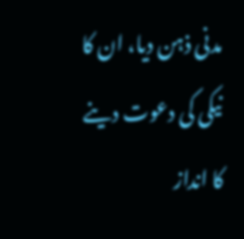مدنی ذہن دیا، ان کا نیکی کی دعوت دینے کا انداز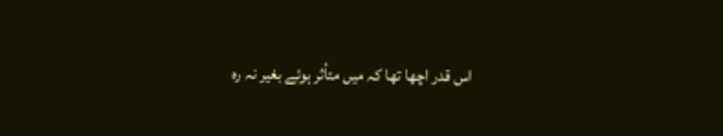اس قدر اچھا تھا کہ میں متأثر ہوئے بغیر نہ رہ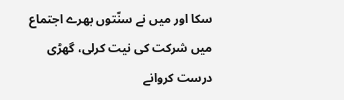سکا اور میں نے سنّتوں بھرے اجتماع میں شرکت کی نیت کرلی، گھڑی درست کروانے